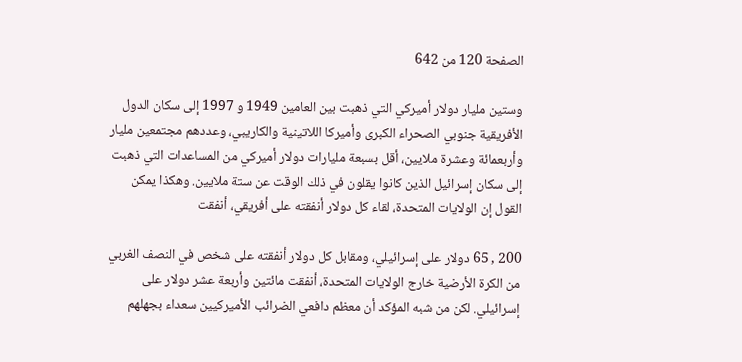الصفحة 120 من 642

وستين مليار دولار أميركي التي ذهبت بين العامين 1949 و 1997 إلى سكان الدول الأفريقية جنوبي الصحراء الكبرى وأميركا اللاتينية والكاريبي، وعددهم مجتمعين مليار وأربعمائة وعشرة ملايين، أقل بسبعة مليارات دولار أميركي من المساعدات التي ذهبت إلى سكان إسرائيل الذين كانوا يقلون في ذلك الوقت عن ستة ملايين. وهكذا يمكن القول إن الولايات المتحدة، لقاء كل دولار أنفقته على أفريقي، أنفقت

200 , 65 دولار على إسرائيلي، ومقابل كل دولار أنفقته على شخص في النصف الغربي من الكرة الأرضية خارج الولايات المتحدة، أنفقت مائتين وأربعة عشر دولار على إسرائيلي. لكن من شبه المؤكد أن معظم دافعي الضرائب الأميركيين سعداء بجهلهم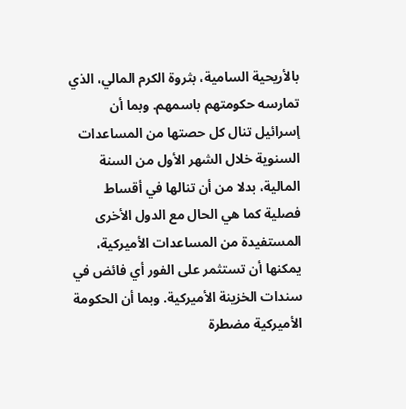بالأريحية السامية، بثروة الكرم المالي، الذي تمارسه حکومتهم باسمهم. وبما أن إسرائيل تنال كل حصتها من المساعدات السنوية خلال الشهر الأول من السنة المالية، بدلا من أن تنالها في أقساط فصلية كما هي الحال مع الدول الأخرى المستفيدة من المساعدات الأميركية، يمكنها أن تستثمر على الفور أي فائض في سندات الخزينة الأميركية. وبما أن الحكومة الأميركية مضطرة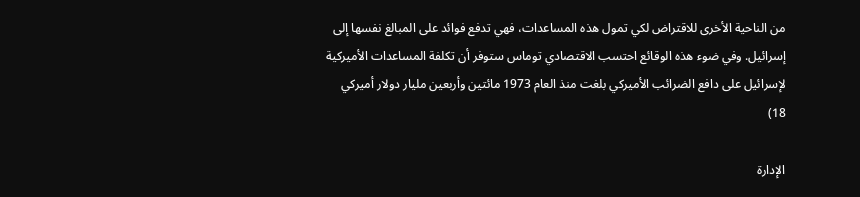من الناحية الأخرى للاقتراض لكي تمول هذه المساعدات، فهي تدفع فوائد على المبالغ نفسها إلى إسرائيل. وفي ضوء هذه الوقائع احتسب الاقتصادي توماس ستوفر أن تكلفة المساعدات الأميركية لإسرائيل على دافع الضرائب الأميركي بلغت منذ العام 1973 مائتين وأربعين مليار دولار أميرکي 18)

الإدارة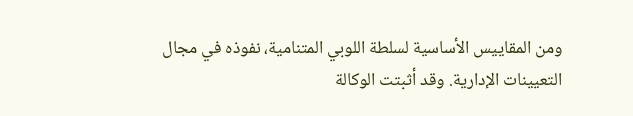ومن المقاييس الأساسية لسلطة اللوبي المتنامية، نفوذه في مجال التعيينات الإدارية. وقد أثبتت الوكالة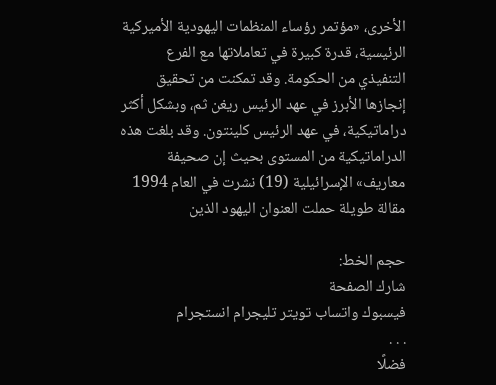الأخرى، «مؤتمر رؤساء المنظمات اليهودية الأميركية الرئيسية، قدرة كبيرة في تعاملاتها مع الفرع التنفيذي من الحكومة. وقد تمكنت من تحقيق إنجازها الأبرز في عهد الرئيس ريغن ثم، وبشكل أكثر دراماتيكية، في عهد الرئيس كلينتون. وقد بلغت هذه الدراماتيكية من المستوى بحيث إن صحيفة معاريف» الإسرائيلية (19) نشرت في العام 1994 مقالة طويلة حملت العنوان اليهود الذين

حجم الخط:
شارك الصفحة
فيسبوك واتساب تويتر تليجرام انستجرام
. . .
فضلًا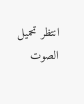انتظر تحميل الصوت